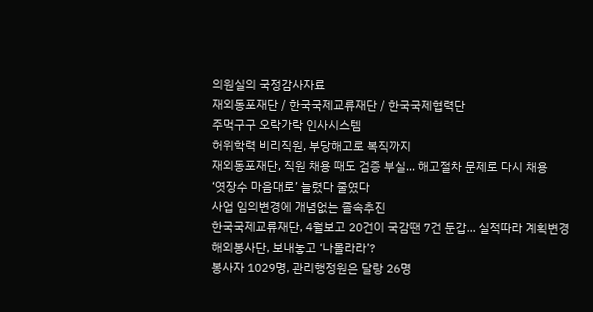의원실의 국정감사자료
재외동포재단 / 한국국제교류재단 / 한국국제협력단
주먹구구 오락가락 인사시스템
허위학력 비리직원, 부당해고로 복직까지
재외동포재단, 직원 채용 때도 검증 부실... 해고절차 문제로 다시 채용
‘엿장수 마음대로’ 늘렸다 줄였다
사업 임의변경에 개념없는 졸속추진
한국국제교류재단, 4월보고 20건이 국감땐 7건 둔갑... 실적따라 계획변경
해외봉사단, 보내놓고 ‘나몰라라’?
봉사자 1029명, 관리행정원은 달랑 26명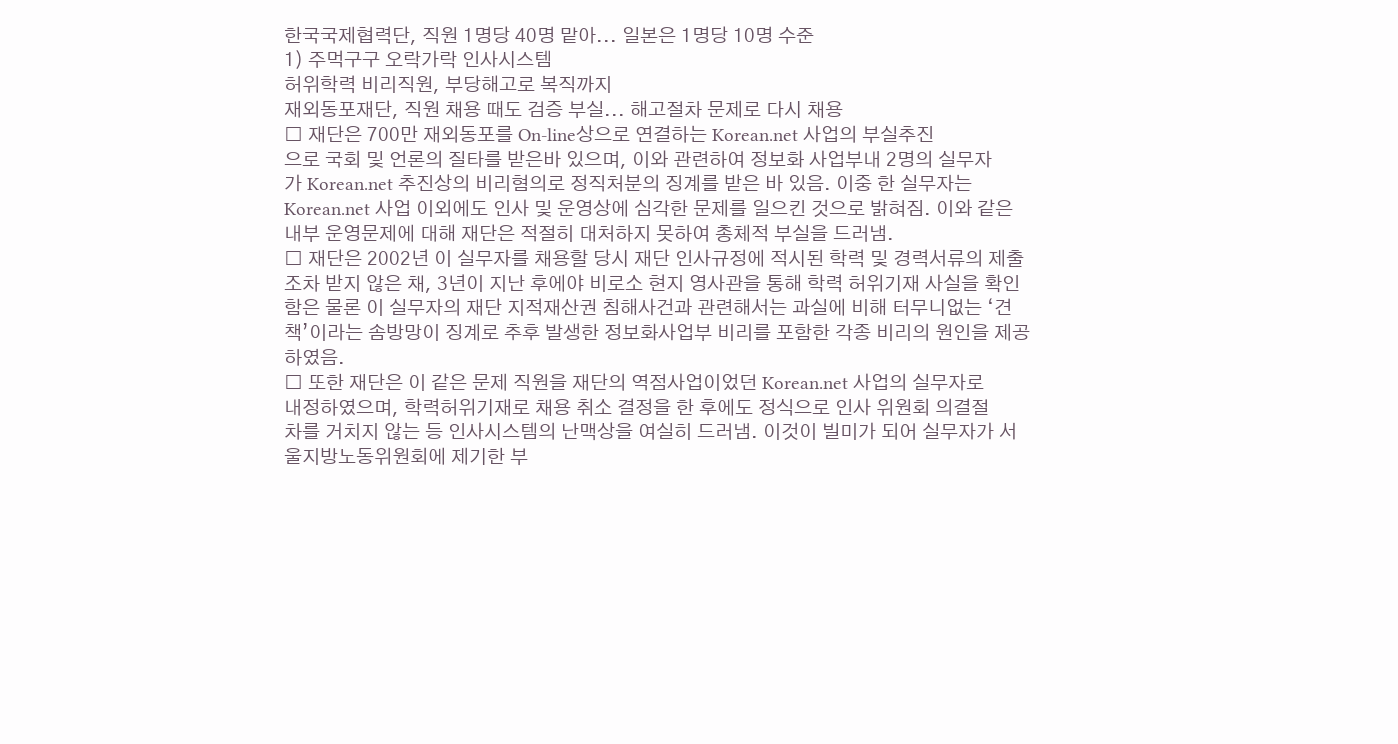한국국제협력단, 직원 1명당 40명 맡아... 일본은 1명당 10명 수준
1) 주먹구구 오락가락 인사시스템
허위학력 비리직원, 부당해고로 복직까지
재외동포재단, 직원 채용 때도 검증 부실... 해고절차 문제로 다시 채용
□ 재단은 700만 재외동포를 On-line상으로 연결하는 Korean.net 사업의 부실추진
으로 국회 및 언론의 질타를 받은바 있으며, 이와 관련하여 정보화 사업부내 2명의 실무자
가 Korean.net 추진상의 비리혐의로 정직처분의 징계를 받은 바 있음. 이중 한 실무자는
Korean.net 사업 이외에도 인사 및 운영상에 심각한 문제를 일으킨 것으로 밝혀짐. 이와 같은
내부 운영문제에 대해 재단은 적절히 대처하지 못하여 총체적 부실을 드러냄.
□ 재단은 2002년 이 실무자를 채용할 당시 재단 인사규정에 적시된 학력 및 경력서류의 제출
조차 받지 않은 채, 3년이 지난 후에야 비로소 현지 영사관을 통해 학력 허위기재 사실을 확인
함은 물론 이 실무자의 재단 지적재산권 침해사건과 관련해서는 과실에 비해 터무니없는 ‘견
책’이라는 솜방망이 징계로 추후 발생한 정보화사업부 비리를 포함한 각종 비리의 원인을 제공
하였음.
□ 또한 재단은 이 같은 문제 직원을 재단의 역점사업이었던 Korean.net 사업의 실무자로
내정하였으며, 학력허위기재로 채용 취소 결정을 한 후에도 정식으로 인사 위원회 의결절
차를 거치지 않는 등 인사시스템의 난맥상을 여실히 드러냄. 이것이 빌미가 되어 실무자가 서
울지방노동위원회에 제기한 부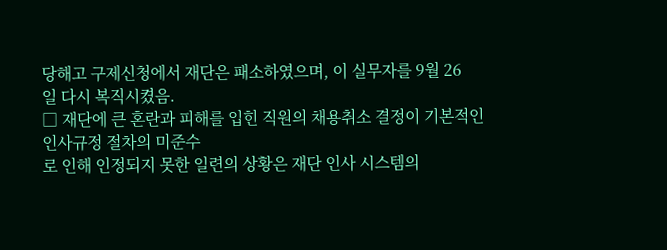당해고 구제신청에서 재단은 패소하였으며, 이 실무자를 9월 26
일 다시 복직시켰음.
□ 재단에 큰 혼란과 피해를 입힌 직원의 채용취소 결정이 기본적인 인사규정 절차의 미준수
로 인해 인정되지 못한 일련의 상황은 재단 인사 시스템의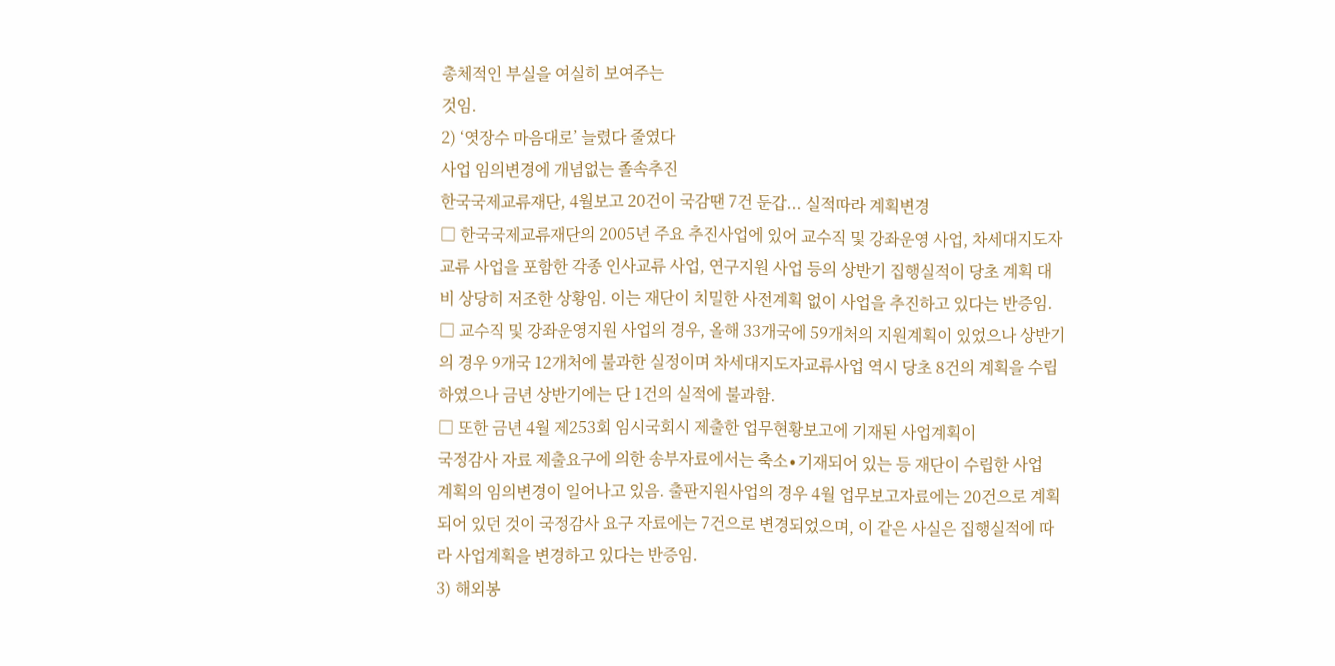총체적인 부실을 여실히 보여주는
것임.
2) ‘엿장수 마음대로’ 늘렸다 줄였다
사업 임의변경에 개념없는 졸속추진
한국국제교류재단, 4월보고 20건이 국감땐 7건 둔갑... 실적따라 계획변경
□ 한국국제교류재단의 2005년 주요 추진사업에 있어 교수직 및 강좌운영 사업, 차세대지도자
교류 사업을 포함한 각종 인사교류 사업, 연구지원 사업 등의 상반기 집행실적이 당초 계획 대
비 상당히 저조한 상황임. 이는 재단이 치밀한 사전계획 없이 사업을 추진하고 있다는 반증임.
□ 교수직 및 강좌운영지원 사업의 경우, 올해 33개국에 59개처의 지원계획이 있었으나 상반기
의 경우 9개국 12개처에 불과한 실정이며 차세대지도자교류사업 역시 당초 8건의 계획을 수립
하였으나 금년 상반기에는 단 1건의 실적에 불과함.
□ 또한 금년 4월 제253회 임시국회시 제출한 업무현황보고에 기재된 사업계획이
국정감사 자료 제출요구에 의한 송부자료에서는 축소∙기재되어 있는 등 재단이 수립한 사업
계획의 임의변경이 일어나고 있음. 출판지원사업의 경우 4월 업무보고자료에는 20건으로 계획
되어 있던 것이 국정감사 요구 자료에는 7건으로 변경되었으며, 이 같은 사실은 집행실적에 따
라 사업계획을 변경하고 있다는 반증임.
3) 해외봉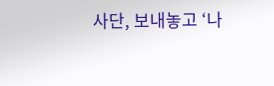사단, 보내놓고 ‘나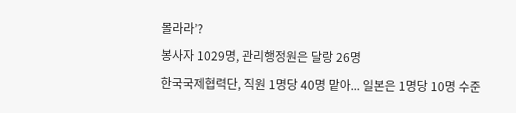몰라라’?
봉사자 1029명, 관리행정원은 달랑 26명
한국국제협력단, 직원 1명당 40명 맡아... 일본은 1명당 10명 수준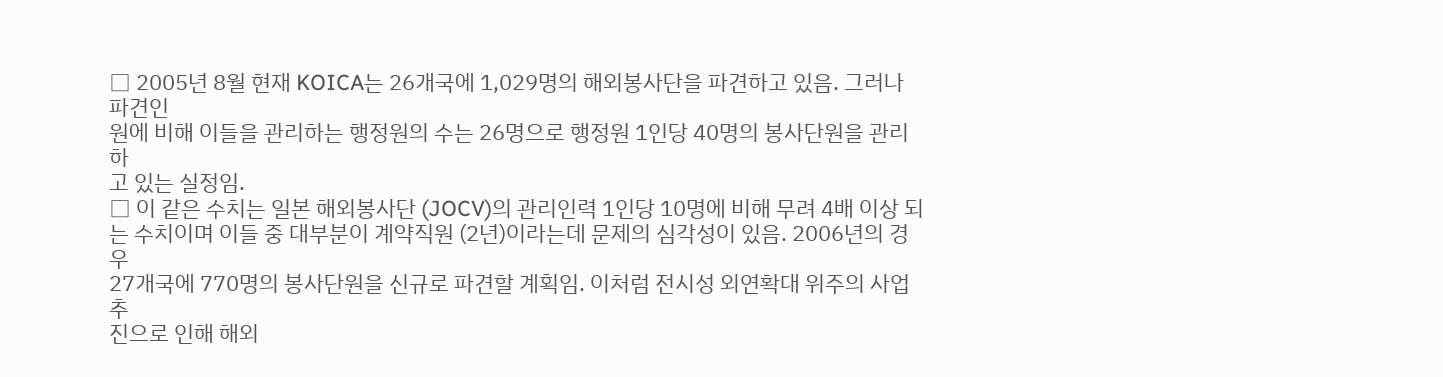□ 2005년 8월 현재 KOICA는 26개국에 1,029명의 해외봉사단을 파견하고 있음. 그러나 파견인
원에 비해 이들을 관리하는 행정원의 수는 26명으로 행정원 1인당 40명의 봉사단원을 관리하
고 있는 실정임.
□ 이 같은 수치는 일본 해외봉사단 (JOCV)의 관리인력 1인당 10명에 비해 무려 4배 이상 되
는 수치이며 이들 중 대부분이 계약직원 (2년)이라는데 문제의 심각성이 있음. 2006년의 경우
27개국에 770명의 봉사단원을 신규로 파견할 계획임. 이처럼 전시성 외연확대 위주의 사업추
진으로 인해 해외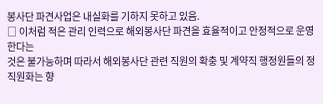봉사단 파견사업은 내실화를 기하지 못하고 있음.
□ 이처럼 적은 관리 인력으로 해외봉사단 파견을 효율적이고 안정적으로 운영한다는
것은 불가능하며 따라서 해외봉사단 관련 직원의 확충 및 계약직 행정원들의 정직원화는 향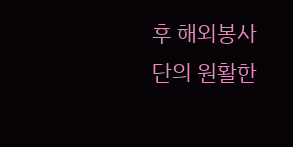후 해외봉사단의 원활한